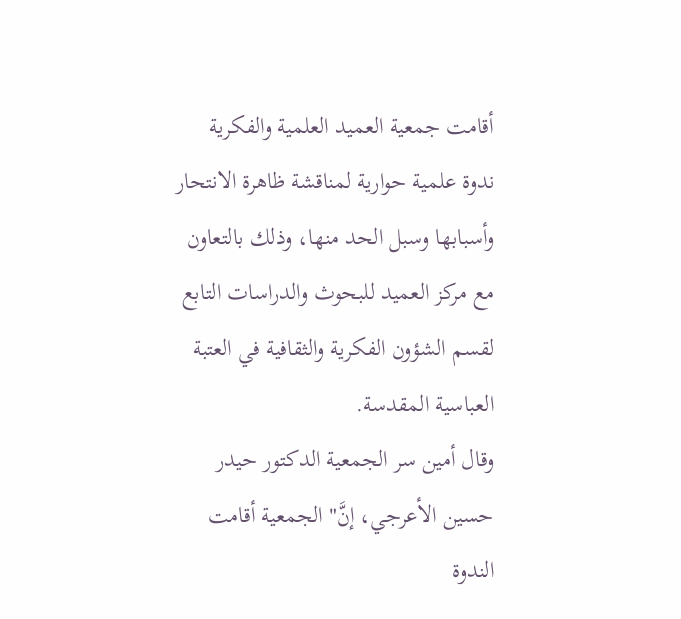أقامت جمعية العميد العلمية والفكرية ندوة علمية حوارية لمناقشة ظاهرة الانتحار وأسبابها وسبل الحد منها، وذلك بالتعاون مع مركز العميد للبحوث والدراسات التابع لقسم الشؤون الفكرية والثقافية في العتبة العباسية المقدسة.
وقال أمين سر الجمعية الدكتور حيدر حسين الأعرجي، إنَّ" الجمعية أقامت الندوة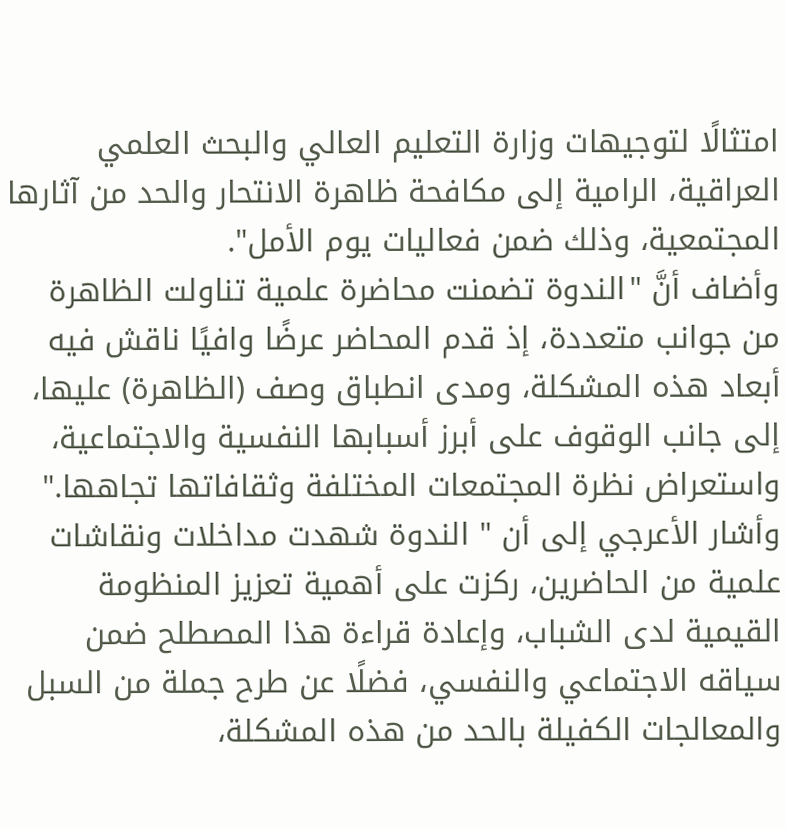امتثالًا لتوجيهات وزارة التعليم العالي والبحث العلمي العراقية، الرامية إلى مكافحة ظاهرة الانتحار والحد من آثارها المجتمعية، وذلك ضمن فعاليات يوم الأمل".
وأضاف أنَّ "الندوة تضمنت محاضرة علمية تناولت الظاهرة من جوانب متعددة، إذ قدم المحاضر عرضًا وافيًا ناقش فيه أبعاد هذه المشكلة، ومدى انطباق وصف (الظاهرة) عليها، إلى جانب الوقوف على أبرز أسبابها النفسية والاجتماعية، واستعراض نظرة المجتمعات المختلفة وثقافاتها تجاهها."
وأشار الأعرجي إلى أن " الندوة شهدت مداخلات ونقاشات علمية من الحاضرين، ركزت على أهمية تعزيز المنظومة القيمية لدى الشباب، وإعادة قراءة هذا المصطلح ضمن سياقه الاجتماعي والنفسي، فضلًا عن طرح جملة من السبل والمعالجات الكفيلة بالحد من هذه المشكلة،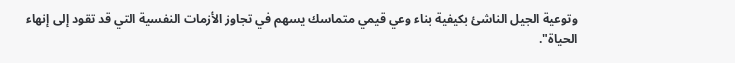وتوعية الجيل الناشئ بكيفية بناء وعي قيمي متماسك يسهم في تجاوز الأزمات النفسية التي قد تقود إلى إنهاء الحياة".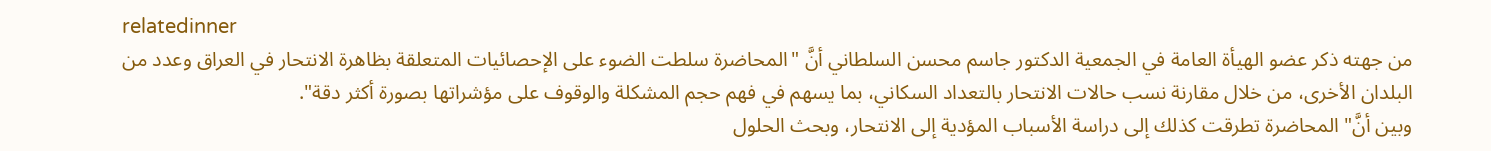relatedinner
من جهته ذكر عضو الهيأة العامة في الجمعية الدكتور جاسم محسن السلطاني أنَّ "المحاضرة سلطت الضوء على الإحصائيات المتعلقة بظاهرة الانتحار في العراق وعدد من البلدان الأخرى، من خلال مقارنة نسب حالات الانتحار بالتعداد السكاني، بما يسهم في فهم حجم المشكلة والوقوف على مؤشراتها بصورة أكثر دقة".
وبين أنَّ" المحاضرة تطرقت كذلك إلى دراسة الأسباب المؤدية إلى الانتحار، وبحث الحلول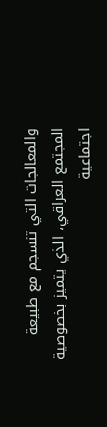والمعالجات التي تنسجم مع طبيعة المجتمع العراقي، الذي يتميز بخصوصية اجتماعية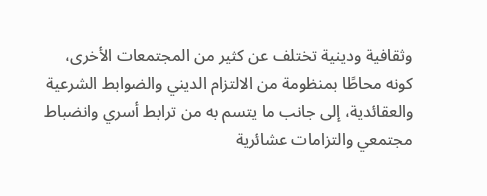وثقافية ودينية تختلف عن كثير من المجتمعات الأخرى، كونه محاطًا بمنظومة من الالتزام الديني والضوابط الشرعية والعقائدية، إلى جانب ما يتسم به من ترابط أسري وانضباط مجتمعي والتزامات عشائرية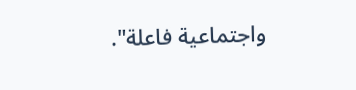واجتماعية فاعلة".